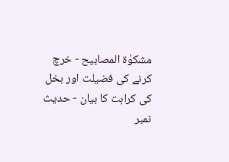مشکوٰۃ المصابیح - خرچ کرنے کی فضیلت اور بخل کی کراہت کا بیان - حدیث نمبر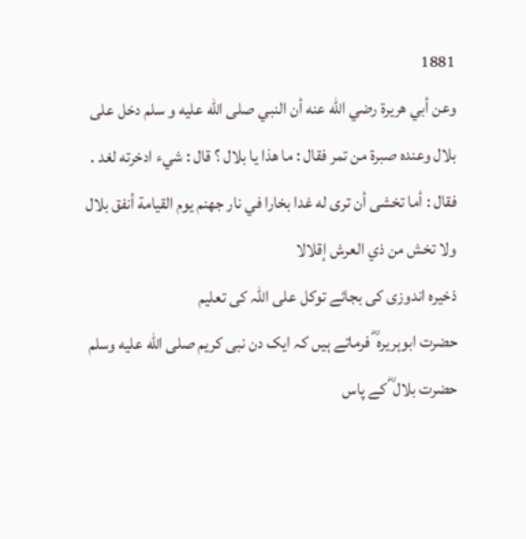1881
وعن أبي هريرة رضي الله عنه أن النبي صلى الله عليه و سلم دخل على بلال وعنده صبرة من تمر فقال : ما هذا يا بلال ؟ قال : شيء ادخرته لغد . فقال : أما تخشى أن ترى له غدا بخارا في نار جهنم يوم القيامة أنفق بلال ولا تخش من ذي العرش إقلالا
ذخیرہ اندوزی کی بجائے توکل علی اللہ کی تعلیم
حضرت ابوہریرہ ؓ فرماتے ہیں کہ ایک دن نبی کریم صلى الله عليه وسلم حضرت بلال ؓ کے پاس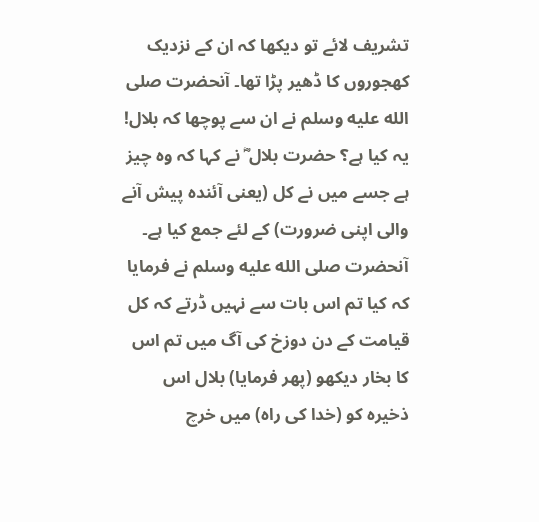تشریف لائے تو دیکھا کہ ان کے نزدیک کھجوروں کا ڈھیر پڑا تھا۔ آنحضرت صلى الله عليه وسلم نے ان سے پوچھا کہ بلال! یہ کیا ہے؟ حضرت بلال ؓ نے کہا کہ وہ چیز ہے جسے میں نے کل (یعنی آئندہ پیش آنے والی اپنی ضرورت) کے لئے جمع کیا ہے۔ آنحضرت صلى الله عليه وسلم نے فرمایا کہ کیا تم اس بات سے نہیں ڈرتے کہ کل قیامت کے دن دوزخ کی آگ میں تم اس کا بخار دیکھو (پھر فرمایا) بلال اس ذخیرہ کو (خدا کی راہ) میں خرچ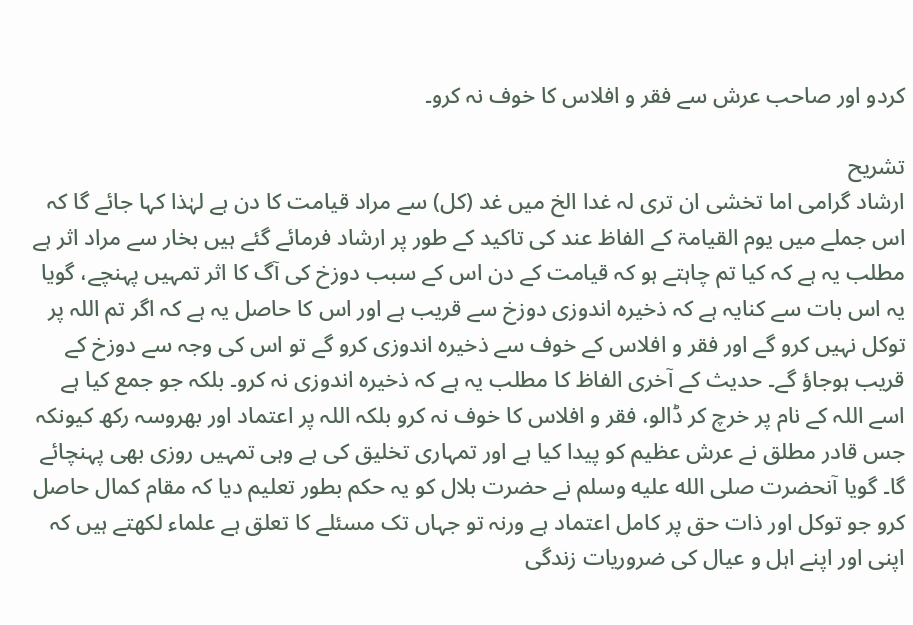کردو اور صاحب عرش سے فقر و افلاس کا خوف نہ کرو۔

تشریح
ارشاد گرامی اما تخشی ان تری لہ غدا الخ میں غد (کل) سے مراد قیامت کا دن ہے لہٰذا کہا جائے گا کہ اس جملے میں یوم القیامۃ کے الفاظ عند کی تاکید کے طور پر ارشاد فرمائے گئے ہیں بخار سے مراد اثر ہے مطلب یہ ہے کہ کیا تم چاہتے ہو کہ قیامت کے دن اس کے سبب دوزخ کی آگ کا اثر تمہیں پہنچے، گویا یہ اس بات سے کنایہ ہے کہ ذخیرہ اندوزی دوزخ سے قریب ہے اور اس کا حاصل یہ ہے کہ اگر تم اللہ پر توکل نہیں کرو گے اور فقر و افلاس کے خوف سے ذخیرہ اندوزی کرو گے تو اس کی وجہ سے دوزخ کے قریب ہوجاؤ گے۔ حدیث کے آخری الفاظ کا مطلب یہ ہے کہ ذخیرہ اندوزی نہ کرو۔ بلکہ جو جمع کیا ہے اسے اللہ کے نام پر خرچ کر ڈالو، فقر و افلاس کا خوف نہ کرو بلکہ اللہ پر اعتماد اور بھروسہ رکھ کیونکہ جس قادر مطلق نے عرش عظیم کو پیدا کیا ہے اور تمہاری تخلیق کی ہے وہی تمہیں روزی بھی پہنچائے گا۔ گویا آنحضرت صلى الله عليه وسلم نے حضرت بلال کو یہ حکم بطور تعلیم دیا کہ مقام کمال حاصل کرو جو توکل اور ذات حق پر کامل اعتماد ہے ورنہ تو جہاں تک مسئلے کا تعلق ہے علماء لکھتے ہیں کہ اپنی اور اپنے اہل و عیال کی ضروریات زندگی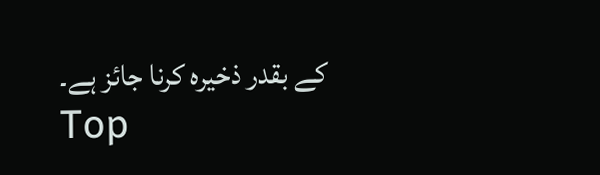کے بقدر ذخیرہ کرنا جائز ہے۔
Top